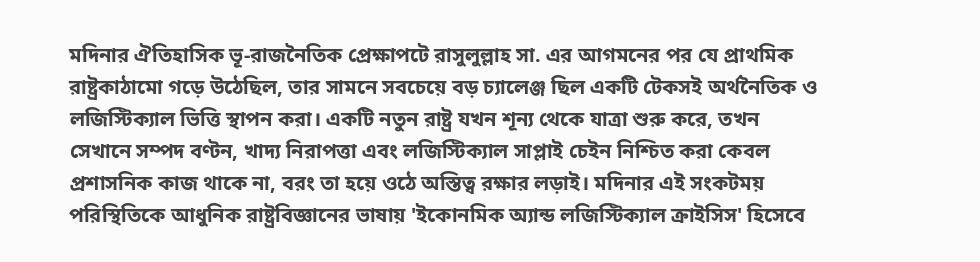মদিনার ঐতিহাসিক ভূ-রাজনৈতিক প্রেক্ষাপটে রাসুলুল্লাহ সা. এর আগমনের পর যে প্রাথমিক রাষ্ট্রকাঠামো গড়ে উঠেছিল, তার সামনে সবচেয়ে বড় চ্যালেঞ্জ ছিল একটি টেকসই অর্থনৈতিক ও লজিস্টিক্যাল ভিত্তি স্থাপন করা। একটি নতুন রাষ্ট্র যখন শূন্য থেকে যাত্রা শুরু করে, তখন সেখানে সম্পদ বণ্টন, খাদ্য নিরাপত্তা এবং লজিস্টিক্যাল সাপ্লাই চেইন নিশ্চিত করা কেবল প্রশাসনিক কাজ থাকে না, বরং তা হয়ে ওঠে অস্তিত্ব রক্ষার লড়াই। মদিনার এই সংকটময় পরিস্থিতিকে আধুনিক রাষ্ট্রবিজ্ঞানের ভাষায় 'ইকোনমিক অ্যান্ড লজিস্টিক্যাল ক্রাইসিস' হিসেবে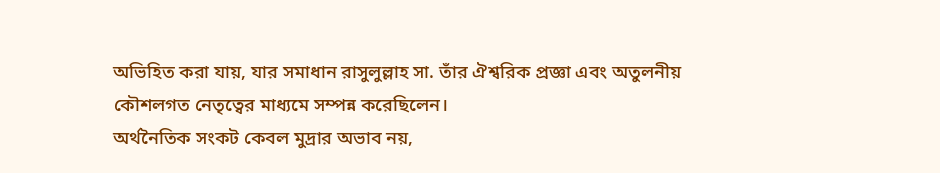অভিহিত করা যায়, যার সমাধান রাসুলুল্লাহ সা. তাঁর ঐশ্বরিক প্রজ্ঞা এবং অতুলনীয় কৌশলগত নেতৃত্বের মাধ্যমে সম্পন্ন করেছিলেন।
অর্থনৈতিক সংকট কেবল মুদ্রার অভাব নয়,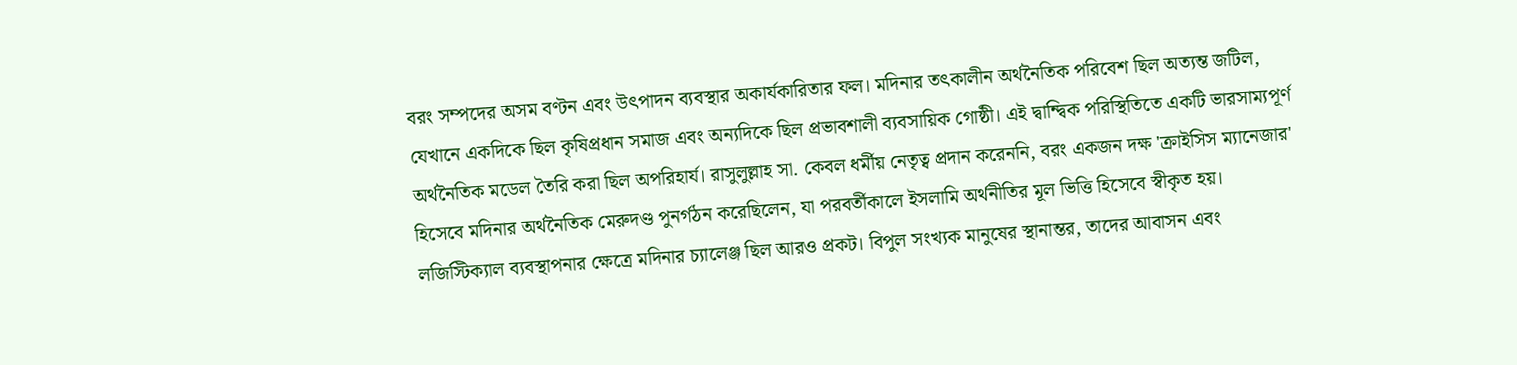বরং সম্পদের অসম বণ্টন এবং উৎপাদন ব্যবস্থার অকার্যকারিতার ফল। মদিনার তৎকালীন অর্থনৈতিক পরিবেশ ছিল অত্যন্ত জটিল, যেখানে একদিকে ছিল কৃষিপ্রধান সমাজ এবং অন্যদিকে ছিল প্রভাবশালী ব্যবসায়িক গোষ্ঠী। এই দ্বান্দ্বিক পরিস্থিতিতে একটি ভারসাম্যপূর্ণ অর্থনৈতিক মডেল তৈরি করা ছিল অপরিহার্য। রাসুলুল্লাহ সা. কেবল ধর্মীয় নেতৃত্ব প্রদান করেননি, বরং একজন দক্ষ 'ক্রাইসিস ম্যানেজার' হিসেবে মদিনার অর্থনৈতিক মেরুদণ্ড পুনর্গঠন করেছিলেন, যা পরবর্তীকালে ইসলামি অর্থনীতির মূল ভিত্তি হিসেবে স্বীকৃত হয়।
লজিস্টিক্যাল ব্যবস্থাপনার ক্ষেত্রে মদিনার চ্যালেঞ্জ ছিল আরও প্রকট। বিপুল সংখ্যক মানুষের স্থানান্তর, তাদের আবাসন এবং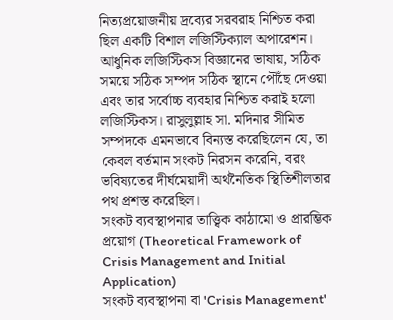নিত্যপ্রয়োজনীয় দ্রব্যের সরবরাহ নিশ্চিত করা ছিল একটি বিশাল লজিস্টিক্যাল অপারেশন। আধুনিক লজিস্টিকস বিজ্ঞানের ভাষায়, সঠিক সময়ে সঠিক সম্পদ সঠিক স্থানে পৌঁছে দেওয়া এবং তার সর্বোচ্চ ব্যবহার নিশ্চিত করাই হলো লজিস্টিকস। রাসুলুল্লাহ সা. মদিনার সীমিত সম্পদকে এমনভাবে বিন্যস্ত করেছিলেন যে, তা কেবল বর্তমান সংকট নিরসন করেনি, বরং ভবিষ্যতের দীর্ঘমেয়াদী অর্থনৈতিক স্থিতিশীলতার পথ প্রশস্ত করেছিল।
সংকট ব্যবস্থাপনার তাত্ত্বিক কাঠামো ও প্রারম্ভিক প্রয়োগ (Theoretical Framework of Crisis Management and Initial Application)
সংকট ব্যবস্থাপনা বা 'Crisis Management'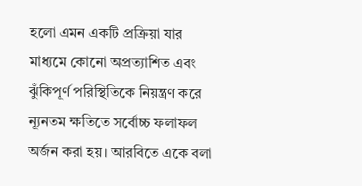হলো এমন একটি প্রক্রিয়া যার মাধ্যমে কোনো অপ্রত্যাশিত এবং ঝুঁকিপূর্ণ পরিস্থিতিকে নিয়ন্ত্রণ করে ন্যূনতম ক্ষতিতে সর্বোচ্চ ফলাফল অর্জন করা হয়। আরবিতে একে বলা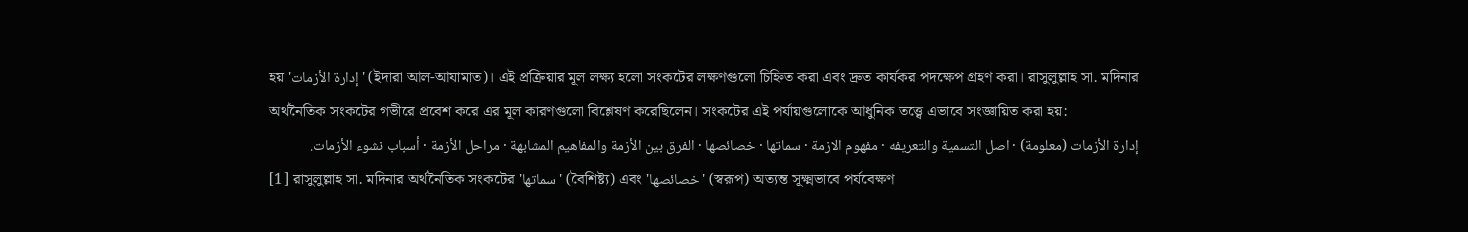হয় 'إدارة الأزمات' (ইদারা আল-আযামাত)। এই প্রক্রিয়ার মূল লক্ষ্য হলো সংকটের লক্ষণগুলো চিহ্নিত করা এবং দ্রুত কার্যকর পদক্ষেপ গ্রহণ করা। রাসুলুল্লাহ সা. মদিনার অর্থনৈতিক সংকটের গভীরে প্রবেশ করে এর মূল কারণগুলো বিশ্লেষণ করেছিলেন। সংকটের এই পর্যায়গুলোকে আধুনিক তত্ত্বে এভাবে সংজ্ঞায়িত করা হয়:
إدارة الأزمات (معلومة) · اصل التسمية والتعريفه · مفهوم الازمة · سماتها · خصائصها · الفرق بين الأزمة والمفاهيم المشابهة · مراحل الأزمة · أسباب نشوء الأزمات.
[1] রাসুলুল্লাহ সা. মদিনার অর্থনৈতিক সংকটের 'سماتها' (বৈশিষ্ট্য) এবং 'خصائصها' (স্বরূপ) অত্যন্ত সূক্ষ্মভাবে পর্যবেক্ষণ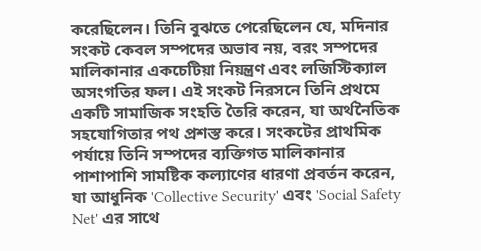করেছিলেন। তিনি বুঝতে পেরেছিলেন যে, মদিনার সংকট কেবল সম্পদের অভাব নয়, বরং সম্পদের মালিকানার একচেটিয়া নিয়ন্ত্রণ এবং লজিস্টিক্যাল অসংগতির ফল। এই সংকট নিরসনে তিনি প্রথমে একটি সামাজিক সংহতি তৈরি করেন, যা অর্থনৈতিক সহযোগিতার পথ প্রশস্ত করে। সংকটের প্রাথমিক পর্যায়ে তিনি সম্পদের ব্যক্তিগত মালিকানার পাশাপাশি সামষ্টিক কল্যাণের ধারণা প্রবর্তন করেন, যা আধুনিক 'Collective Security' এবং 'Social Safety Net' এর সাথে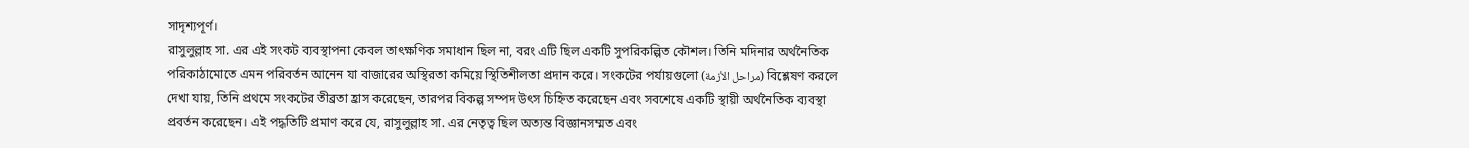সাদৃশ্যপূর্ণ।
রাসুলুল্লাহ সা. এর এই সংকট ব্যবস্থাপনা কেবল তাৎক্ষণিক সমাধান ছিল না, বরং এটি ছিল একটি সুপরিকল্পিত কৌশল। তিনি মদিনার অর্থনৈতিক পরিকাঠামোতে এমন পরিবর্তন আনেন যা বাজারের অস্থিরতা কমিয়ে স্থিতিশীলতা প্রদান করে। সংকটের পর্যায়গুলো (مراحل الأزمة) বিশ্লেষণ করলে দেখা যায়, তিনি প্রথমে সংকটের তীব্রতা হ্রাস করেছেন, তারপর বিকল্প সম্পদ উৎস চিহ্নিত করেছেন এবং সবশেষে একটি স্থায়ী অর্থনৈতিক ব্যবস্থা প্রবর্তন করেছেন। এই পদ্ধতিটি প্রমাণ করে যে, রাসুলুল্লাহ সা. এর নেতৃত্ব ছিল অত্যন্ত বিজ্ঞানসম্মত এবং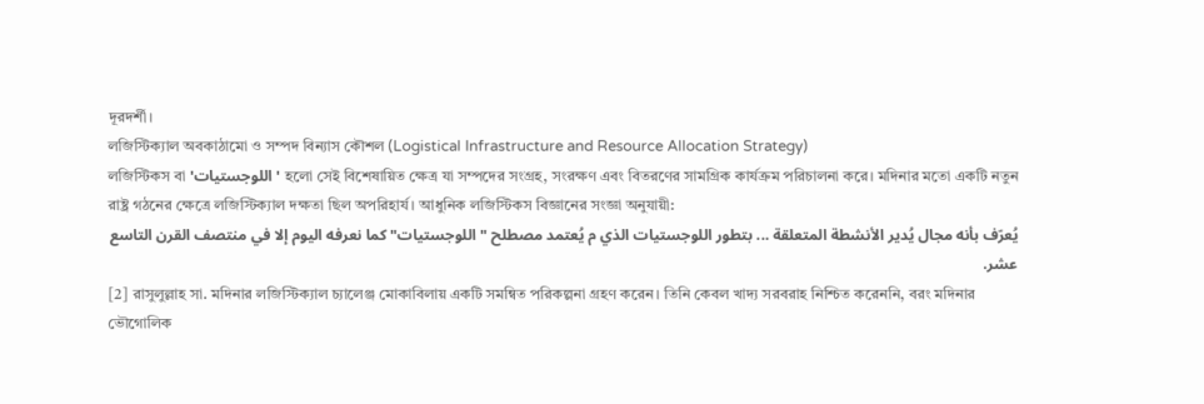দূরদর্শী।
লজিস্টিক্যাল অবকাঠামো ও সম্পদ বিন্যাস কৌশল (Logistical Infrastructure and Resource Allocation Strategy)
লজিস্টিকস বা 'اللوجستيات' হলো সেই বিশেষায়িত ক্ষেত্র যা সম্পদের সংগ্রহ, সংরক্ষণ এবং বিতরণের সামগ্রিক কার্যক্রম পরিচালনা করে। মদিনার মতো একটি নতুন রাষ্ট্র গঠনের ক্ষেত্রে লজিস্টিক্যাল দক্ষতা ছিল অপরিহার্য। আধুনিক লজিস্টিকস বিজ্ঞানের সংজ্ঞা অনুযায়ী:
يُعرّف بأنه مجال يُدير الأنشطة المتعلقة ... بتطور اللوجستيات الذي م يُعتمد مصطلح "اللوجستيات" كما نعرفه اليوم إلا في منتصف القرن التاسع عشر.
[2] রাসুলুল্লাহ সা. মদিনার লজিস্টিক্যাল চ্যালেঞ্জ মোকাবিলায় একটি সমন্বিত পরিকল্পনা গ্রহণ করেন। তিনি কেবল খাদ্য সরবরাহ নিশ্চিত করেননি, বরং মদিনার ভৌগোলিক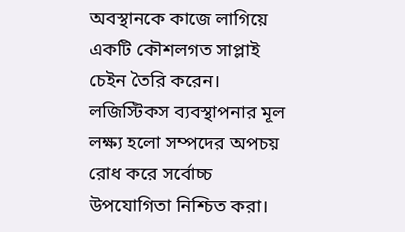অবস্থানকে কাজে লাগিয়ে একটি কৌশলগত সাপ্লাই চেইন তৈরি করেন। লজিস্টিকস ব্যবস্থাপনার মূল লক্ষ্য হলো সম্পদের অপচয় রোধ করে সর্বোচ্চ উপযোগিতা নিশ্চিত করা।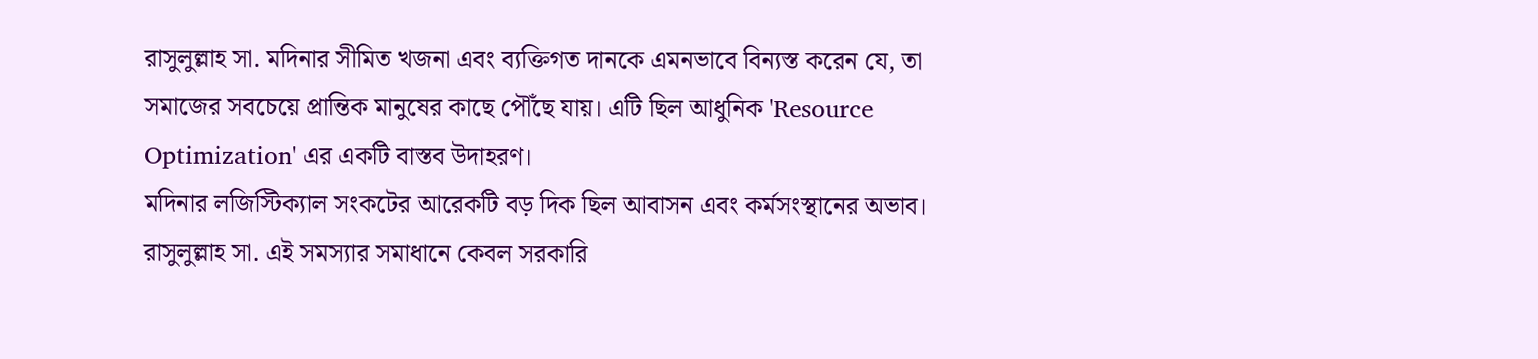রাসুলুল্লাহ সা. মদিনার সীমিত খজনা এবং ব্যক্তিগত দানকে এমনভাবে বিন্যস্ত করেন যে, তা সমাজের সবচেয়ে প্রান্তিক মানুষের কাছে পৌঁছে যায়। এটি ছিল আধুনিক 'Resource Optimization' এর একটি বাস্তব উদাহরণ।
মদিনার লজিস্টিক্যাল সংকটের আরেকটি বড় দিক ছিল আবাসন এবং কর্মসংস্থানের অভাব। রাসুলুল্লাহ সা. এই সমস্যার সমাধানে কেবল সরকারি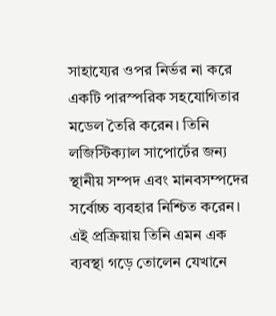সাহায্যের ওপর নির্ভর না করে একটি পারস্পরিক সহযোগিতার মডেল তৈরি করেন। তিনি লজিস্টিক্যাল সাপোর্টের জন্য স্থানীয় সম্পদ এবং মানবসম্পদের সর্বোচ্চ ব্যবহার নিশ্চিত করেন। এই প্রক্রিয়ায় তিনি এমন এক ব্যবস্থা গড়ে তোলেন যেখানে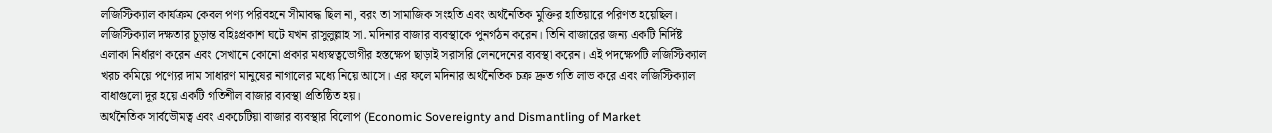লজিস্টিক্যাল কার্যক্রম কেবল পণ্য পরিবহনে সীমাবদ্ধ ছিল না, বরং তা সামাজিক সংহতি এবং অর্থনৈতিক মুক্তির হাতিয়ারে পরিণত হয়েছিল।
লজিস্টিক্যাল দক্ষতার চূড়ান্ত বহিঃপ্রকাশ ঘটে যখন রাসুলুল্লাহ সা. মদিনার বাজার ব্যবস্থাকে পুনর্গঠন করেন। তিনি বাজারের জন্য একটি নির্দিষ্ট এলাকা নির্ধারণ করেন এবং সেখানে কোনো প্রকার মধ্যস্বত্বভোগীর হস্তক্ষেপ ছাড়াই সরাসরি লেনদেনের ব্যবস্থা করেন। এই পদক্ষেপটি লজিস্টিক্যাল খরচ কমিয়ে পণ্যের দাম সাধারণ মানুষের নাগালের মধ্যে নিয়ে আসে। এর ফলে মদিনার অর্থনৈতিক চক্র দ্রুত গতি লাভ করে এবং লজিস্টিক্যাল বাধাগুলো দূর হয়ে একটি গতিশীল বাজার ব্যবস্থা প্রতিষ্ঠিত হয়।
অর্থনৈতিক সার্বভৌমত্ব এবং একচেটিয়া বাজার ব্যবস্থার বিলোপ (Economic Sovereignty and Dismantling of Market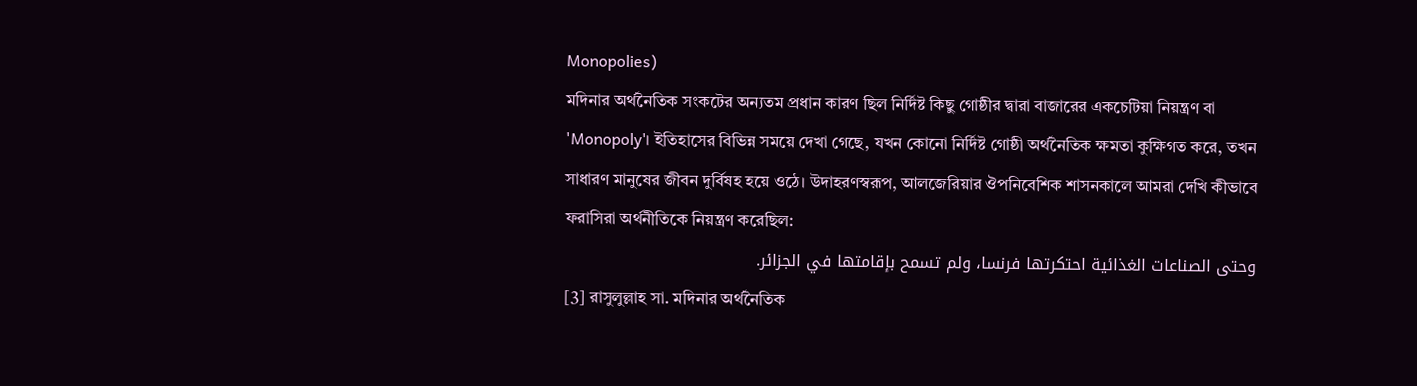Monopolies)
মদিনার অর্থনৈতিক সংকটের অন্যতম প্রধান কারণ ছিল নির্দিষ্ট কিছু গোষ্ঠীর দ্বারা বাজারের একচেটিয়া নিয়ন্ত্রণ বা 'Monopoly'। ইতিহাসের বিভিন্ন সময়ে দেখা গেছে, যখন কোনো নির্দিষ্ট গোষ্ঠী অর্থনৈতিক ক্ষমতা কুক্ষিগত করে, তখন সাধারণ মানুষের জীবন দুর্বিষহ হয়ে ওঠে। উদাহরণস্বরূপ, আলজেরিয়ার ঔপনিবেশিক শাসনকালে আমরা দেখি কীভাবে ফরাসিরা অর্থনীতিকে নিয়ন্ত্রণ করেছিল:
وحتى الصناعات الغذائية احتكرتها فرنسا، ولم تسمح بإقامتها في الجزائر.
[3] রাসুলুল্লাহ সা. মদিনার অর্থনৈতিক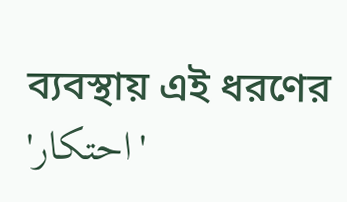ব্যবস্থায় এই ধরণের 'احتکار'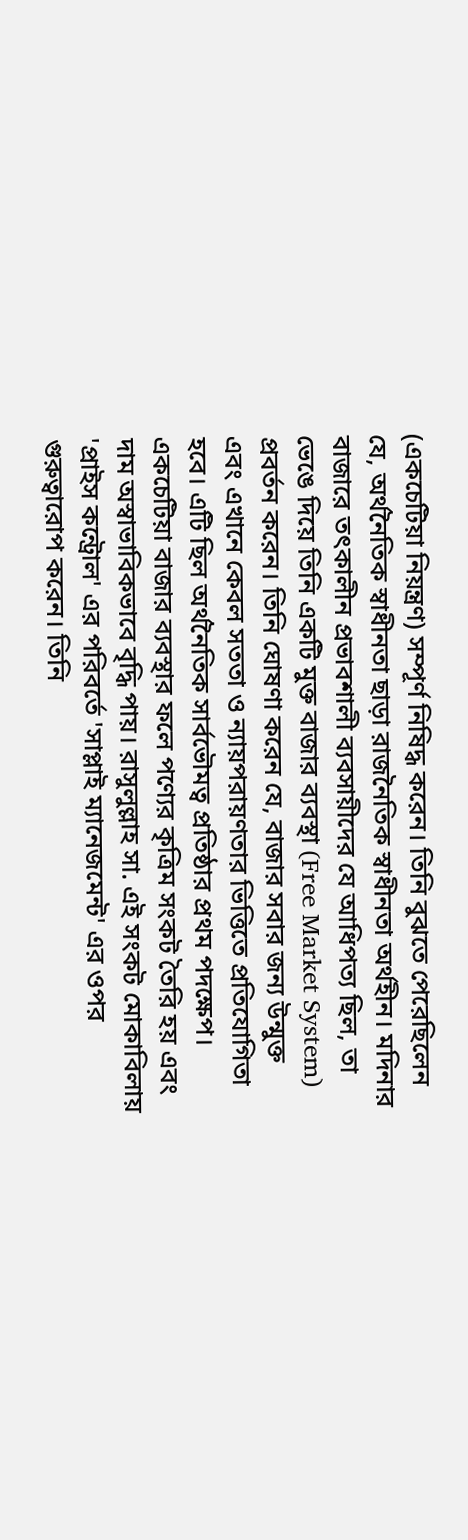(একচেটিয়া নিয়ন্ত্রণ) সম্পূর্ণ নিষিদ্ধ করেন। তিনি বুঝতে পেরেছিলেন যে, অর্থনৈতিক স্বাধীনতা ছাড়া রাজনৈতিক স্বাধীনতা অর্থহীন। মদিনার বাজারে তৎকালীন প্রভাবশালী ব্যবসায়ীদের যে আধিপত্য ছিল, তা ভেঙে দিয়ে তিনি একটি মুক্ত বাজার ব্যবস্থা (Free Market System) প্রবর্তন করেন। তিনি ঘোষণা করেন যে, বাজার সবার জন্য উন্মুক্ত এবং এখানে কেবল সততা ও ন্যায়পরায়ণতার ভিত্তিতে প্রতিযোগিতা হবে। এটি ছিল অর্থনৈতিক সার্বভৌমত্ব প্রতিষ্ঠার প্রথম পদক্ষেপ।
একচেটিয়া বাজার ব্যবস্থার ফলে পণ্যের কৃত্রিম সংকট তৈরি হয় এবং দাম অস্বাভাবিকভাবে বৃদ্ধি পায়। রাসুলুল্লাহ সা. এই সংকট মোকাবিলায় 'প্রাইস কন্ট্রোল' এর পরিবর্তে 'সাপ্লাই ম্যানেজমেন্ট' এর ওপর গুরুত্বারোপ করেন। তিনি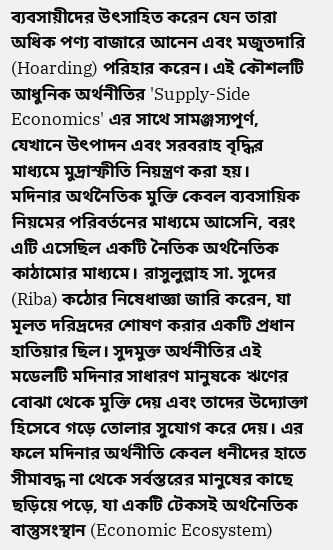ব্যবসায়ীদের উৎসাহিত করেন যেন তারা অধিক পণ্য বাজারে আনেন এবং মজুতদারি (Hoarding) পরিহার করেন। এই কৌশলটি আধুনিক অর্থনীতির 'Supply-Side Economics' এর সাথে সামঞ্জস্যপূর্ণ, যেখানে উৎপাদন এবং সরবরাহ বৃদ্ধির মাধ্যমে মুদ্রাস্ফীতি নিয়ন্ত্রণ করা হয়।
মদিনার অর্থনৈতিক মুক্তি কেবল ব্যবসায়িক নিয়মের পরিবর্তনের মাধ্যমে আসেনি, বরং এটি এসেছিল একটি নৈতিক অর্থনৈতিক কাঠামোর মাধ্যমে। রাসুলুল্লাহ সা. সুদের (Riba) কঠোর নিষেধাজ্ঞা জারি করেন, যা মূলত দরিদ্রদের শোষণ করার একটি প্রধান হাতিয়ার ছিল। সুদমুক্ত অর্থনীতির এই মডেলটি মদিনার সাধারণ মানুষকে ঋণের বোঝা থেকে মুক্তি দেয় এবং তাদের উদ্যোক্তা হিসেবে গড়ে তোলার সুযোগ করে দেয়। এর ফলে মদিনার অর্থনীতি কেবল ধনীদের হাতে সীমাবদ্ধ না থেকে সর্বস্তরের মানুষের কাছে ছড়িয়ে পড়ে, যা একটি টেকসই অর্থনৈতিক বাস্তুসংস্থান (Economic Ecosystem)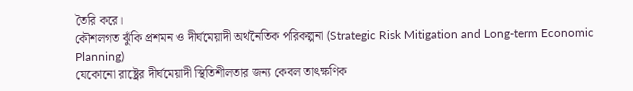তৈরি করে।
কৌশলগত ঝুঁকি প্রশমন ও দীর্ঘমেয়াদী অর্থনৈতিক পরিকল্পনা (Strategic Risk Mitigation and Long-term Economic Planning)
যেকোনো রাষ্ট্রের দীর্ঘমেয়াদী স্থিতিশীলতার জন্য কেবল তাৎক্ষণিক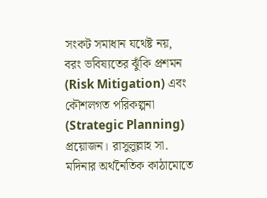সংকট সমাধান যথেষ্ট নয়, বরং ভবিষ্যতের ঝুঁকি প্রশমন (Risk Mitigation) এবং কৌশলগত পরিকল্পনা (Strategic Planning) প্রয়োজন। রাসুলুল্লাহ সা. মদিনার অর্থনৈতিক কাঠামোতে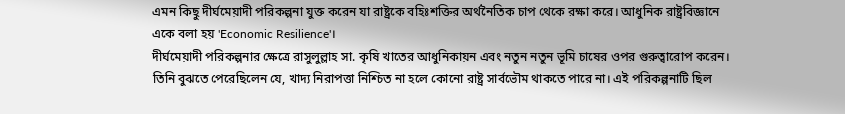এমন কিছু দীর্ঘমেয়াদী পরিকল্পনা যুক্ত করেন যা রাষ্ট্রকে বহিঃশক্তির অর্থনৈতিক চাপ থেকে রক্ষা করে। আধুনিক রাষ্ট্রবিজ্ঞানে একে বলা হয় 'Economic Resilience'।
দীর্ঘমেয়াদী পরিকল্পনার ক্ষেত্রে রাসুলুল্লাহ সা. কৃষি খাতের আধুনিকায়ন এবং নতুন নতুন ভূমি চাষের ওপর গুরুত্বারোপ করেন। তিনি বুঝতে পেরেছিলেন যে, খাদ্য নিরাপত্তা নিশ্চিত না হলে কোনো রাষ্ট্র সার্বভৌম থাকতে পারে না। এই পরিকল্পনাটি ছিল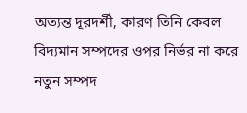অত্যন্ত দূরদর্শী, কারণ তিনি কেবল বিদ্যমান সম্পদের ওপর নির্ভর না করে নতুন সম্পদ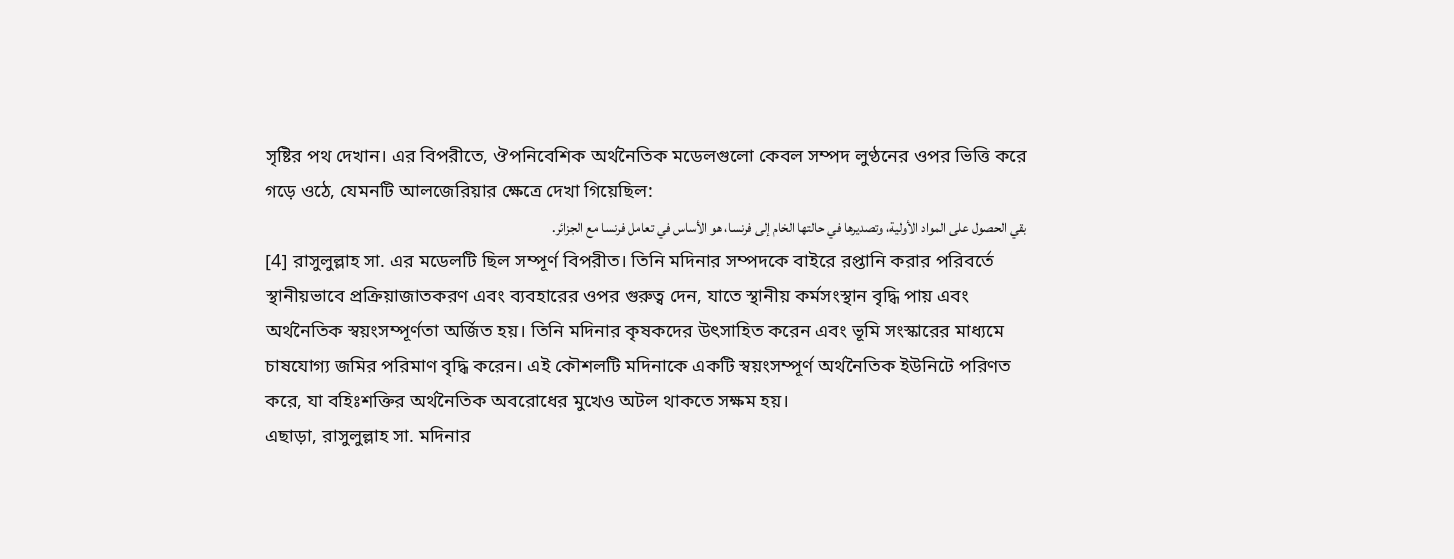সৃষ্টির পথ দেখান। এর বিপরীতে, ঔপনিবেশিক অর্থনৈতিক মডেলগুলো কেবল সম্পদ লুণ্ঠনের ওপর ভিত্তি করে গড়ে ওঠে, যেমনটি আলজেরিয়ার ক্ষেত্রে দেখা গিয়েছিল:
بقي الحصول على المواد الأولية، وتصديرها في حالتها الخام إلى فرنسا، هو الأساس في تعامل فرنسا مع الجزائر.
[4] রাসুলুল্লাহ সা. এর মডেলটি ছিল সম্পূর্ণ বিপরীত। তিনি মদিনার সম্পদকে বাইরে রপ্তানি করার পরিবর্তে স্থানীয়ভাবে প্রক্রিয়াজাতকরণ এবং ব্যবহারের ওপর গুরুত্ব দেন, যাতে স্থানীয় কর্মসংস্থান বৃদ্ধি পায় এবং অর্থনৈতিক স্বয়ংসম্পূর্ণতা অর্জিত হয়। তিনি মদিনার কৃষকদের উৎসাহিত করেন এবং ভূমি সংস্কারের মাধ্যমে চাষযোগ্য জমির পরিমাণ বৃদ্ধি করেন। এই কৌশলটি মদিনাকে একটি স্বয়ংসম্পূর্ণ অর্থনৈতিক ইউনিটে পরিণত করে, যা বহিঃশক্তির অর্থনৈতিক অবরোধের মুখেও অটল থাকতে সক্ষম হয়।
এছাড়া, রাসুলুল্লাহ সা. মদিনার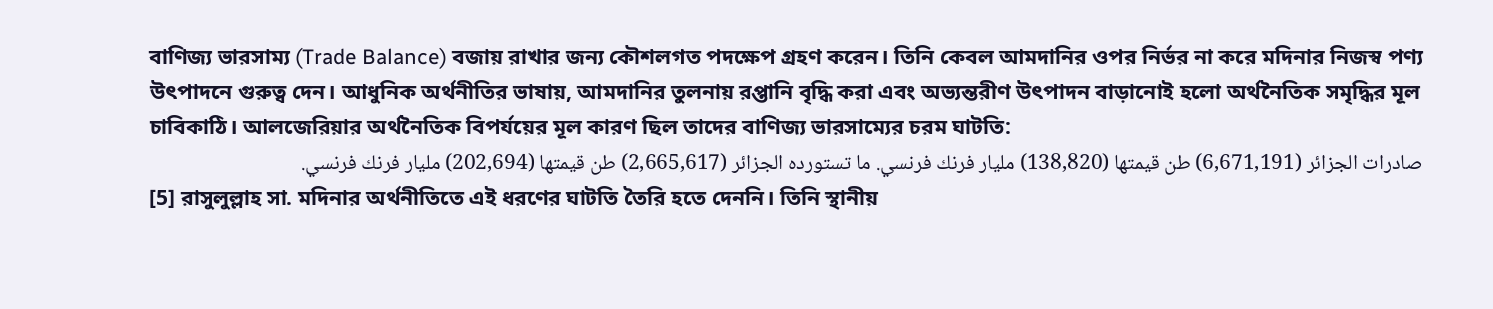বাণিজ্য ভারসাম্য (Trade Balance) বজায় রাখার জন্য কৌশলগত পদক্ষেপ গ্রহণ করেন। তিনি কেবল আমদানির ওপর নির্ভর না করে মদিনার নিজস্ব পণ্য উৎপাদনে গুরুত্ব দেন। আধুনিক অর্থনীতির ভাষায়, আমদানির তুলনায় রপ্তানি বৃদ্ধি করা এবং অভ্যন্তরীণ উৎপাদন বাড়ানোই হলো অর্থনৈতিক সমৃদ্ধির মূল চাবিকাঠি। আলজেরিয়ার অর্থনৈতিক বিপর্যয়ের মূল কারণ ছিল তাদের বাণিজ্য ভারসাম্যের চরম ঘাটতি:
صادرات الجزائر (6,671,191) طن قيمتها (138,820) مليار فرنك فرنسي. ما تستورده الجزائر (2,665,617) طن قيمتها (202,694) مليار فرنك فرنسي.
[5] রাসুলুল্লাহ সা. মদিনার অর্থনীতিতে এই ধরণের ঘাটতি তৈরি হতে দেননি। তিনি স্থানীয়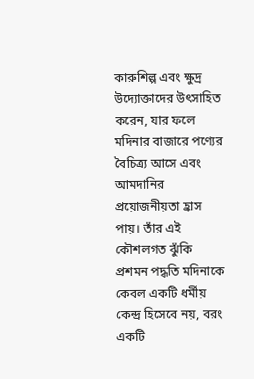কারুশিল্প এবং ক্ষুদ্র উদ্যোক্তাদের উৎসাহিত করেন, যার ফলে মদিনার বাজারে পণ্যের বৈচিত্র্য আসে এবং আমদানির প্রয়োজনীয়তা হ্রাস পায়। তাঁর এই কৌশলগত ঝুঁকি প্রশমন পদ্ধতি মদিনাকে কেবল একটি ধর্মীয় কেন্দ্র হিসেবে নয়, বরং একটি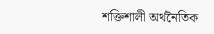শক্তিশালী অর্থনৈতিক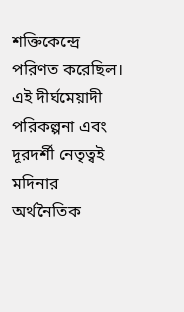শক্তিকেন্দ্রে পরিণত করেছিল। এই দীর্ঘমেয়াদী পরিকল্পনা এবং দূরদর্শী নেতৃত্বই মদিনার অর্থনৈতিক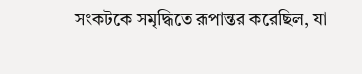সংকটকে সমৃদ্ধিতে রূপান্তর করেছিল, যা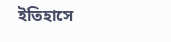ইতিহাসে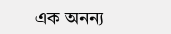এক অনন্য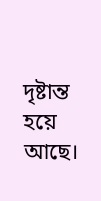দৃষ্টান্ত হয়ে আছে।